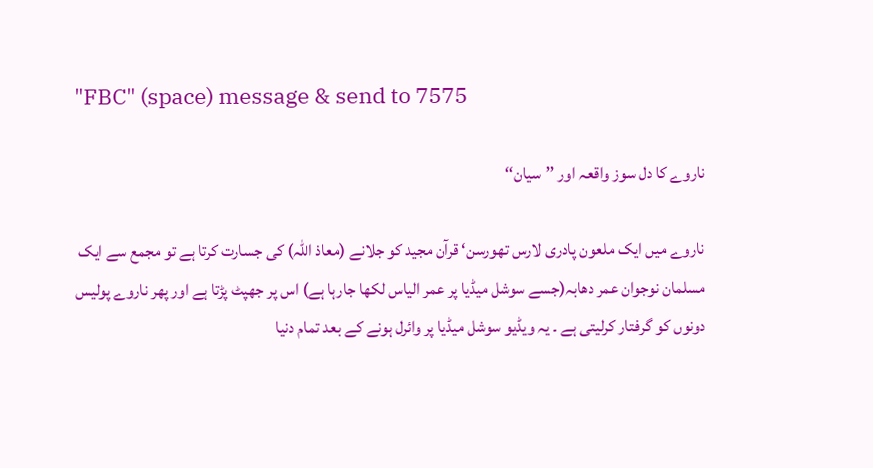"FBC" (space) message & send to 7575

ناروے کا دل سوز واقعہ اور ’’سیان‘‘

ناروے میں ایک ملعون پادری لارس تھورسن‘ قرآن مجید کو جلانے (معاذ اللہ) کی جسارت کرتا ہے تو مجمع سے ایک مسلمان نوجوان عمر دھابہ(جسے سوشل میڈیا پر عمر الیاس لکھا جارہا ہے) اس پر جھپٹ پڑتا ہے اور پھر ناروے پولیس دونوں کو گرفتار کرلیتی ہے ۔ یہ ویڈیو سوشل میڈیا پر وائرل ہونے کے بعد تمام دنیا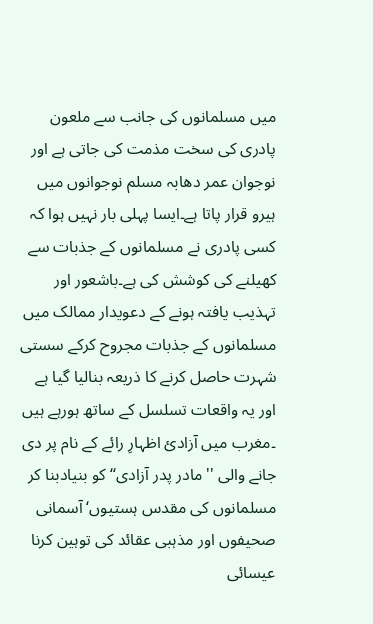میں مسلمانوں کی جانب سے ملعون پادری کی سخت مذمت کی جاتی ہے اور نوجوان عمر دھابہ مسلم نوجوانوں میں ہیرو قرار پاتا ہے۔ایسا پہلی بار نہیں ہوا کہ کسی پادری نے مسلمانوں کے جذبات سے کھیلنے کی کوشش کی ہے۔باشعور اور تہذیب یافتہ ہونے کے دعویدار ممالک میں مسلمانوں کے جذبات مجروح کرکے سستی شہرت حاصل کرنے کا ذریعہ بنالیا گیا ہے اور یہ واقعات تسلسل کے ساتھ ہورہے ہیں ۔مغرب میں آزادیٔ اظہارِ رائے کے نام پر دی جانے والی ''مادر پدر آزادی‘‘ کو بنیادبنا کر مسلمانوں کی مقدس ہستیوں‘ آسمانی صحیفوں اور مذہبی عقائد کی توہین کرنا عیسائی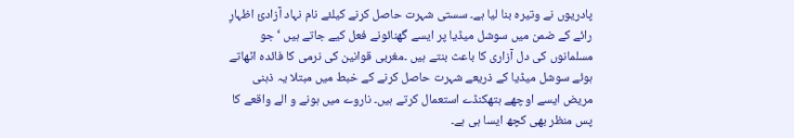پادریوں نے وتیرہ بنا لیا ہے۔ سستی شہرت حاصل کرنے کیلئے نام نہاد آزادیٔ اظہارِ رائے کے ضمن میں سوشل میڈیا پر ایسے گھنائونے فعل کیے جاتے ہیں ‘جو مسلمانوں کی دل آزاری کا باعث بنتے ہیں ۔مغربی قوانین کی نرمی کا فائدہ اٹھاتے ہوئے سوشل میڈیا کے ذریعے شہرت حاصل کرنے کے خبط میں مبتلا یہ ذہنی مریض ایسے اوچھے ہتھکنڈے استعمال کرتے ہیں۔ ناروے میں ہونے و الے واقعے کا پس منظر بھی کچھ ایسا ہی ہے۔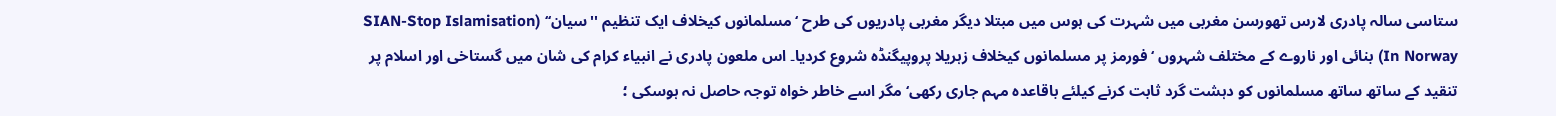ستاسی سالہ پادری لارس تھورسن مغربی میں شہرت کی ہوس میں مبتلا دیگر مغربی پادریوں کی طرح ‘ مسلمانوں کیخلاف ایک تنظیم ''سیان‘‘ (SIAN-Stop Islamisation In Norway) بنائی اور ناروے کے مختلف شہروں ‘ فورمز پر مسلمانوں کیخلاف زہریلا پروپیگنڈہ شروع کردیا۔ اس ملعون پادری نے انبیاء کرام کی شان میں گستاخی اور اسلام پر تنقید کے ساتھ ساتھ مسلمانوں کو دہشت گرد ثابت کرنے کیلئے باقاعدہ مہم جاری رکھی‘ مگر اسے خاطر خواہ توجہ حاصل نہ ہوسکی ؛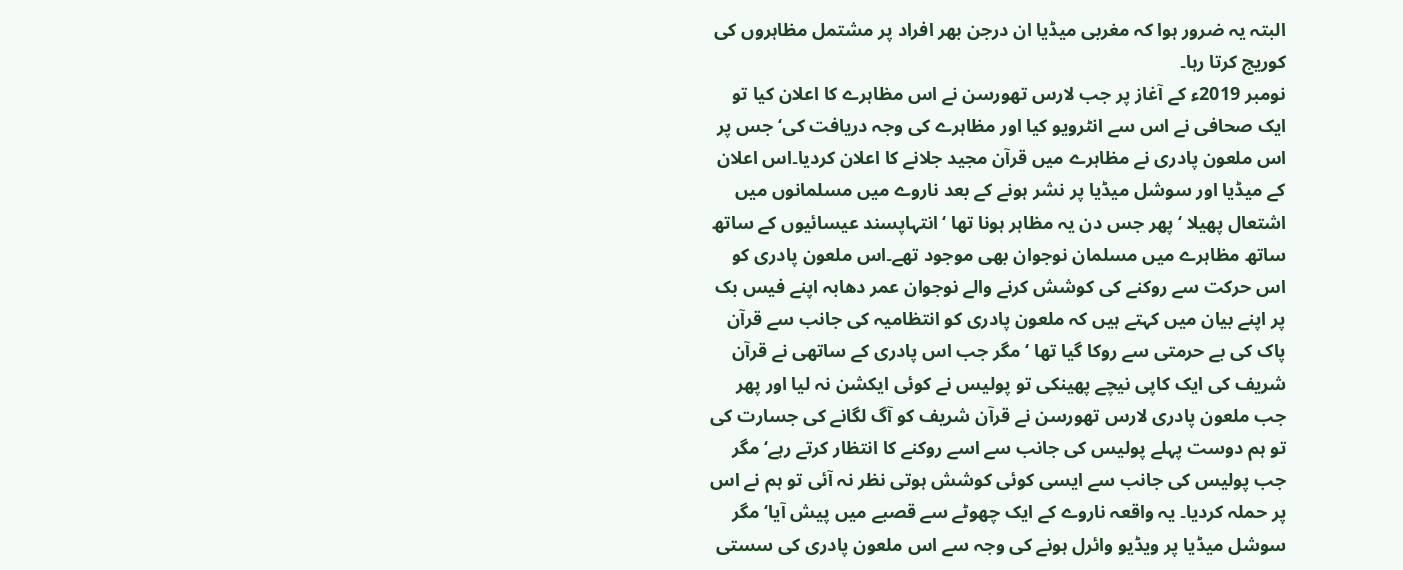البتہ یہ ضرور ہوا کہ مغربی میڈیا ان درجن بھر افراد پر مشتمل مظاہروں کی کوریج کرتا رہا۔
نومبر 2019ء کے آغاز پر جب لارس تھورسن نے اس مظاہرے کا اعلان کیا تو ایک صحافی نے اس سے انٹرویو کیا اور مظاہرے کی وجہ دریافت کی‘ جس پر اس ملعون پادری نے مظاہرے میں قرآن مجید جلانے کا اعلان کردیا۔اس اعلان کے میڈیا اور سوشل میڈیا پر نشر ہونے کے بعد ناروے میں مسلمانوں میں اشتعال پھیلا ‘ پھر جس دن یہ مظاہر ہونا تھا ‘انتہاپسند عیسائیوں کے ساتھ ساتھ مظاہرے میں مسلمان نوجوان بھی موجود تھے۔اس ملعون پادری کو اس حرکت سے روکنے کی کوشش کرنے والے نوجوان عمر دھابہ اپنے فیس بک پر اپنے بیان میں کہتے ہیں کہ ملعون پادری کو انتظامیہ کی جانب سے قرآن پاک کی بے حرمتی سے روکا گیا تھا ‘ مگر جب اس پادری کے ساتھی نے قرآن شریف کی ایک کاپی نیچے پھینکی تو پولیس نے کوئی ایکشن نہ لیا اور پھر جب ملعون پادری لارس تھورسن نے قرآن شریف کو آگ لگانے کی جسارت کی تو ہم دوست پہلے پولیس کی جانب سے اسے روکنے کا انتظار کرتے رہے‘ مگر جب پولیس کی جانب سے ایسی کوئی کوشش ہوتی نظر نہ آئی تو ہم نے اس پر حملہ کردیا۔ یہ واقعہ ناروے کے ایک چھوٹے سے قصبے میں پیش آیا‘ مگر سوشل میڈیا پر ویڈیو وائرل ہونے کی وجہ سے اس ملعون پادری کی سستی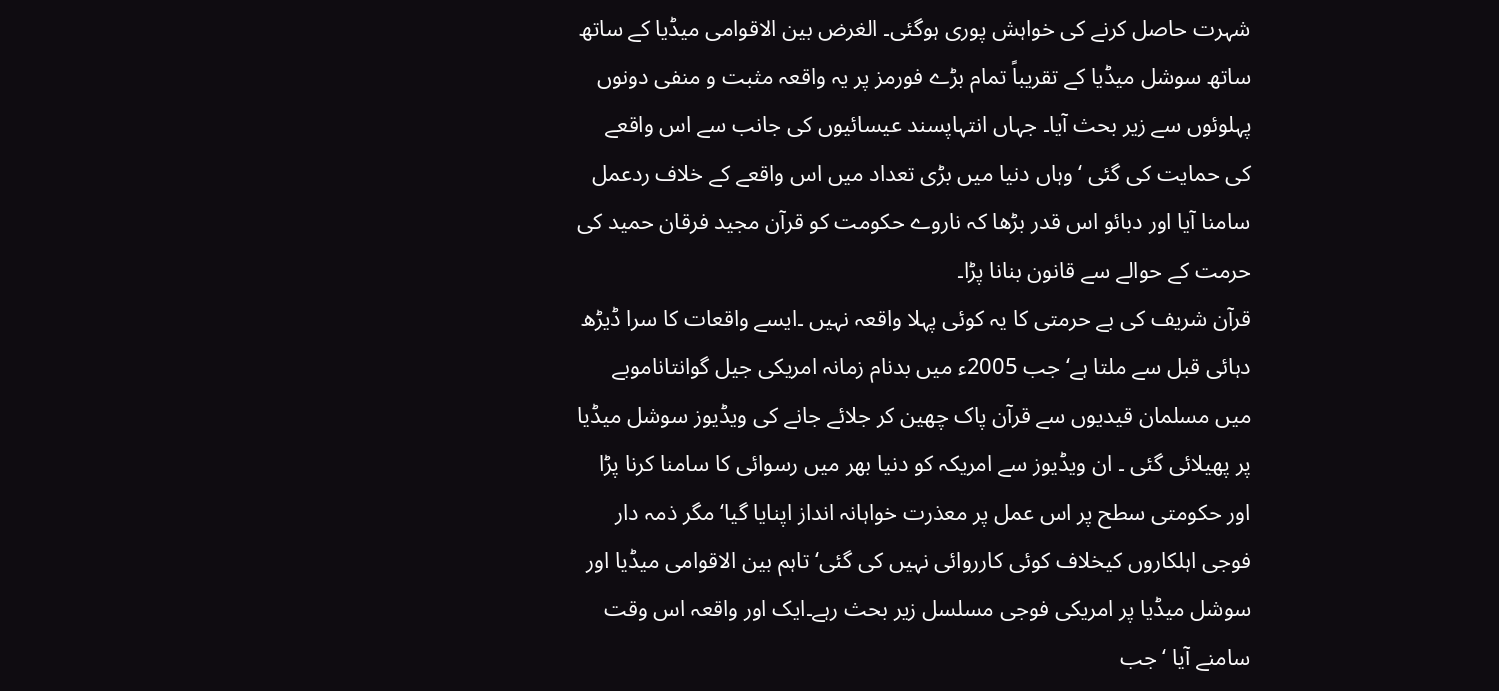شہرت حاصل کرنے کی خواہش پوری ہوگئی۔ الغرض بین الاقوامی میڈیا کے ساتھ ساتھ سوشل میڈیا کے تقریباً تمام بڑے فورمز پر یہ واقعہ مثبت و منفی دونوں پہلوئوں سے زیر بحث آیا۔ جہاں انتہاپسند عیسائیوں کی جانب سے اس واقعے کی حمایت کی گئی ‘وہاں دنیا میں بڑی تعداد میں اس واقعے کے خلاف ردعمل سامنا آیا اور دبائو اس قدر بڑھا کہ ناروے حکومت کو قرآن مجید فرقان حمید کی حرمت کے حوالے سے قانون بنانا پڑا۔
قرآن شریف کی بے حرمتی کا یہ کوئی پہلا واقعہ نہیں ۔ایسے واقعات کا سرا ڈیڑھ دہائی قبل سے ملتا ہے‘ جب 2005ء میں بدنام زمانہ امریکی جیل گوانتاناموبے میں مسلمان قیدیوں سے قرآن پاک چھین کر جلائے جانے کی ویڈیوز سوشل میڈیا پر پھیلائی گئی ۔ ان ویڈیوز سے امریکہ کو دنیا بھر میں رسوائی کا سامنا کرنا پڑا اور حکومتی سطح پر اس عمل پر معذرت خواہانہ انداز اپنایا گیا‘ مگر ذمہ دار فوجی اہلکاروں کیخلاف کوئی کارروائی نہیں کی گئی‘تاہم بین الاقوامی میڈیا اور سوشل میڈیا پر امریکی فوجی مسلسل زیر بحث رہے۔ایک اور واقعہ اس وقت سامنے آیا ‘جب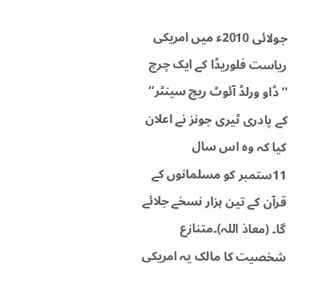جولائی 2010ء میں امریکی ریاست فلوریڈا کے ایک چرچ ''ڈاو ورلڈ آئوٹ ریچ سینٹر‘‘ کے پادری ٹیری جونز نے اعلان کیا کہ وہ اس سال 11ستمبر کو مسلمانوں کے قرآن کے تین ہزار نسخے جلائے گا۔ (معاذ اللہ)۔متنازع شخصیت کا مالک یہ امریکی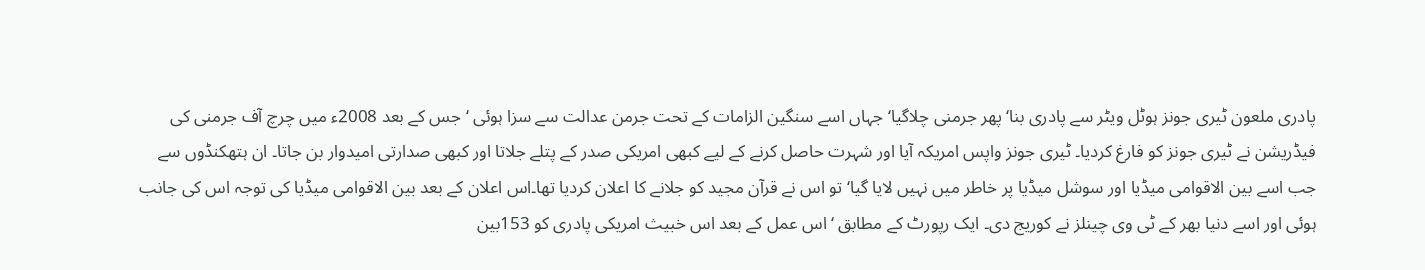پادری ملعون ٹیری جونز ہوٹل ویٹر سے پادری بنا‘پھر جرمنی چلاگیا‘ جہاں اسے سنگین الزامات کے تحت جرمن عدالت سے سزا ہوئی ‘جس کے بعد 2008ء میں چرچ آف جرمنی کی فیڈریشن نے ٹیری جونز کو فارغ کردیا۔ ٹیری جونز واپس امریکہ آیا اور شہرت حاصل کرنے کے لیے کبھی امریکی صدر کے پتلے جلاتا اور کبھی صدارتی امیدوار بن جاتا۔ ان ہتھکنڈوں سے جب اسے بین الاقوامی میڈیا اور سوشل میڈیا پر خاطر میں نہیں لایا گیا‘ تو اس نے قرآن مجید کو جلانے کا اعلان کردیا تھا۔اس اعلان کے بعد بین الاقوامی میڈیا کی توجہ اس کی جانب ہوئی اور اسے دنیا بھر کے ٹی وی چینلز نے کوریج دی۔ ایک رپورٹ کے مطابق ‘اس عمل کے بعد اس خبیث امریکی پادری کو 153بین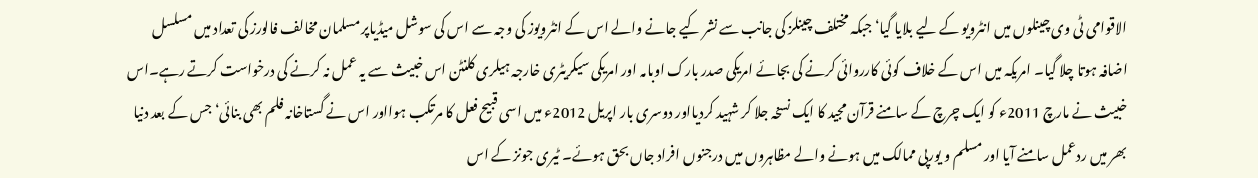الاقوامی ٹی وی چینلوں میں انٹرویو کے لیے بلایا گیا‘ جبکہ مختلف چینلز کی جانب سے نشر کیے جانے والے اس کے انٹرویوز کی وجہ سے اس کی سوشل میڈیاپر مسلمان مخالف فالورز کی تعداد میں مسلسل اضافہ ہوتا چلا گیا۔ امریکہ میں اس کے خلاف کوئی کارروائی کرنے کی بجائے امریکی صدر بارک اوبامہ اور امریکی سیکریٹری خارجہ ہیلری کلنٹن اس خبیث سے یہ عمل نہ کرنے کی درخواست کرتے رہے۔اس خبیث نے مارچ 2011ء کو ایک چرچ کے سامنے قرآن مجید کا ایک نسخہ جلا کر شہید کردیااور دوسری بار اپریل 2012ء میں اسی قبیح فعل کا مرتکب ہوااور اس نے گستاخانہ فلم بھی بنائی‘ جس کے بعد دنیا بھر میں ردعمل سامنے آیا اور مسلم و یورپی ممالک میں ہونے والے مظاہروں میں درجنوں افراد جاں بحق ہوئے۔ ٹیری جونز کے اس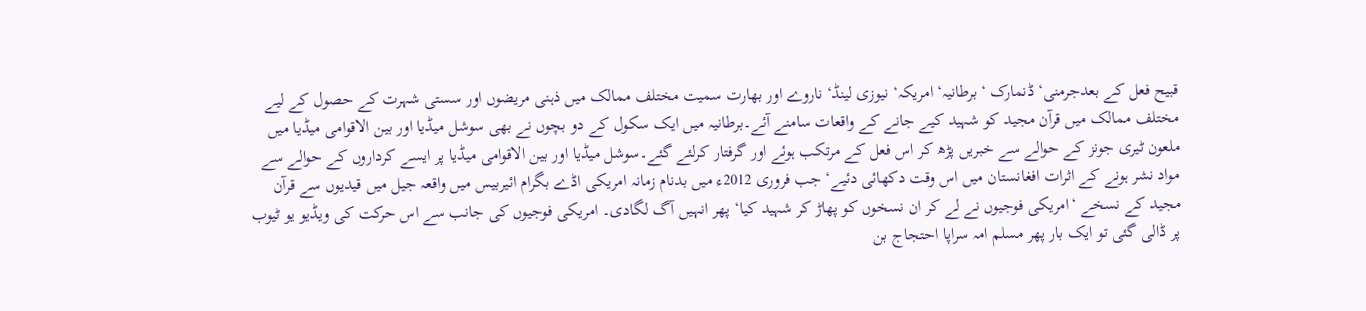قبیح فعل کے بعدجرمنی‘ ڈنمارک ‘ برطانیہ‘ امریکہ‘ نیوزی لینڈ‘ ناروے اور بھارت سمیت مختلف ممالک میں ذہنی مریضوں اور سستی شہرت کے حصول کے لیے مختلف ممالک میں قرآن مجید کو شہید کیے جانے کے واقعات سامنے آئے۔برطانیہ میں ایک سکول کے دو بچوں نے بھی سوشل میڈیا اور بین الاقوامی میڈیا میں ملعون ٹیری جونز کے حوالے سے خبریں پڑھ کر اس فعل کے مرتکب ہوئے اور گرفتار کرلئے گئے۔سوشل میڈیا اور بین الاقوامی میڈیا پر ایسے کرداروں کے حوالے سے مواد نشر ہونے کے اثرات افغانستان میں اس وقت دکھائی دئیے‘ جب فروری 2012ء میں بدنام زمانہ امریکی اڈے بگرام ائیربیس میں واقعہ جیل میں قیدیوں سے قرآن مجید کے نسخے ‘امریکی فوجیوں نے لے کر ان نسخوں کو پھاڑ کر شہید کیا‘ پھر انہیں آگ لگادی۔ امریکی فوجیوں کی جانب سے اس حرکت کی ویڈیو یو ٹیوب پر ڈالی گئی تو ایک بار پھر مسلم امہ سراپا احتجاج بن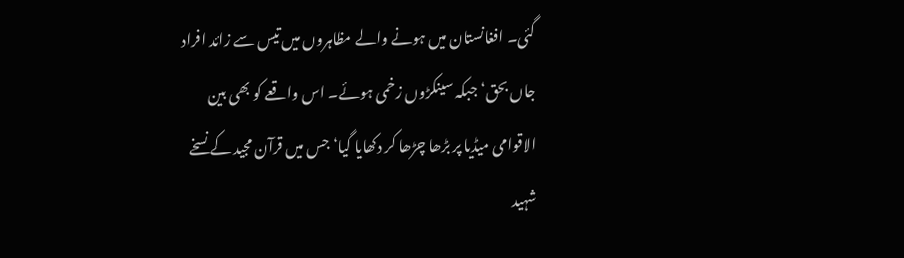گئی۔ افغانستان میں ہونے والے مظاہروں میں تیس سے زائد افراد جاں بحق‘ جبکہ سینکڑوں زخمی ہوئے۔ اس واقعے کو بھی بین الاقوامی میڈیا پر بڑھا چڑھا کر دکھایا گیا‘ جس میں قرآن مجید کے نسخے شہید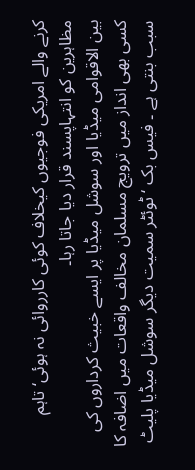کرنے والے امریکی فوجیوں کیخلاف کوئی کارروائی نہ ہوئی‘ تاہم مظاہرین کو انتہاپسند قرار دیا جاتا رہا۔
بین الاقوامی میڈیا اور سوشل میڈیا پر ایسے خبیث کرداروں کی کسی بھی انداز میں ترویج مسلمان مخالف واقعات میں اضافہ کا سبب بنتی ہے ۔ فیس بک ‘ ٹوئٹر سمیت دیگر سوشل میڈیا پلیٹ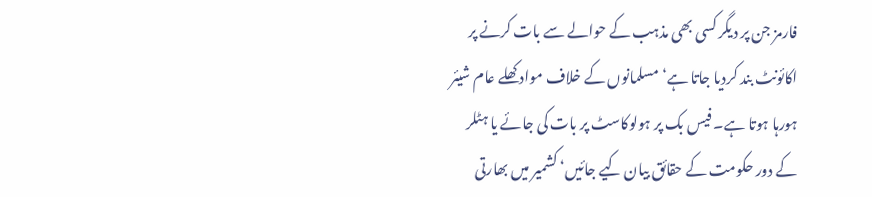فارمز جن پر دیگر کسی بھی مذہب کے حوالے سے بات کرنے پر اکائونٹ بند کردیا جاتا ہے‘ مسلمانوں کے خلاف مواد کھلے عام شیئر ہورہا ہوتا ہے۔ فیس بک پر ہولوکاسٹ پر بات کی جائے یا ہٹلر کے دور حکومت کے حقائق بیان کیے جائیں‘ کشمیر میں بھارتی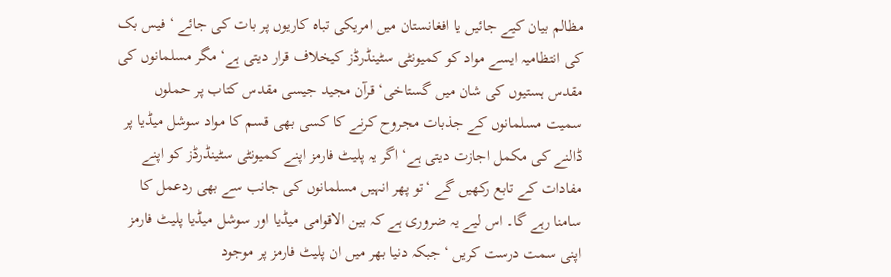مظالم بیان کیے جائیں یا افغانستان میں امریکی تباہ کاریوں پر بات کی جائے ‘ فیس بک کی انتظامیہ ایسے مواد کو کمیونٹی سٹینڈرڈز کیخلاف قرار دیتی ہے‘ مگر مسلمانوں کی مقدس ہستیوں کی شان میں گستاخی‘ قرآن مجید جیسی مقدس کتاب پر حملوں سمیت مسلمانوں کے جذبات مجروح کرنے کا کسی بھی قسم کا مواد سوشل میڈیا پر ڈالنے کی مکمل اجازت دیتی ہے‘ اگر یہ پلیٹ فارمز اپنے کمیونٹی سٹینڈرڈز کو اپنے مفادات کے تابع رکھیں گے ‘تو پھر انہیں مسلمانوں کی جانب سے بھی ردعمل کا سامنا رہے گا۔ اس لیے یہ ضروری ہے کہ بین الاقوامی میڈیا اور سوشل میڈیا پلیٹ فارمز اپنی سمت درست کریں ‘جبکہ دنیا بھر میں ان پلیٹ فارمز پر موجود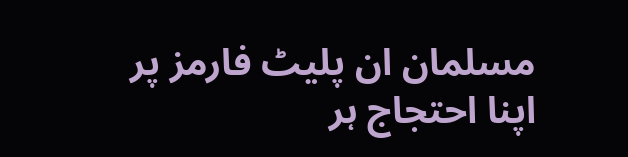مسلمان ان پلیٹ فارمز پر اپنا احتجاج ہر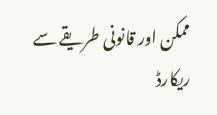ممکن اور قانونی طریقے سے ریکارڈ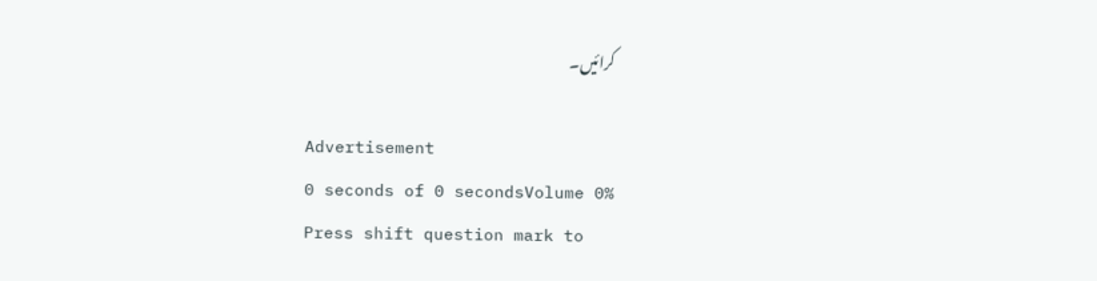کرائیں۔

Advertisement
0 seconds of 0 secondsVolume 0%
Press shift question mark to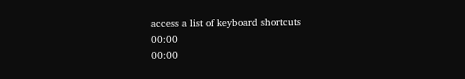access a list of keyboard shortcuts
00:00
00:00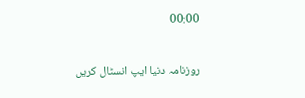00:00

روزنامہ دنیا ایپ انسٹال کریں